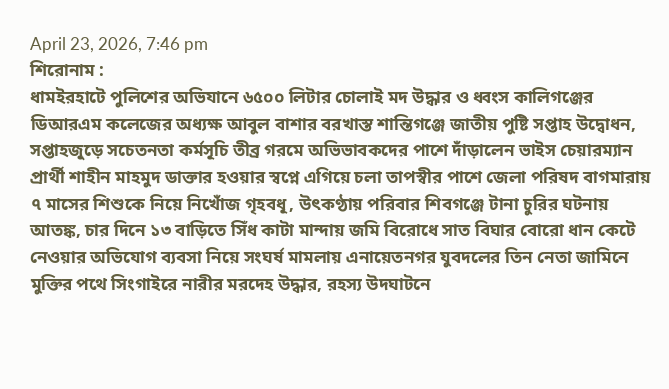April 23, 2026, 7:46 pm
শিরোনাম :
ধামইরহাটে পুলিশের অভিযানে ৬৫০০ লিটার চোলাই মদ উদ্ধার ও ধ্বংস কালিগঞ্জের ডিআরএম কলেজের অধ্যক্ষ আবুল বাশার বরখাস্ত শান্তিগঞ্জে জাতীয় পুষ্টি সপ্তাহ উদ্বোধন, সপ্তাহজুড়ে সচেতনতা কর্মসূচি তীব্র গরমে অভিভাবকদের পাশে দাঁড়ালেন ভাইস চেয়ারম্যান প্রার্থী শাহীন মাহমুদ ডাক্তার হওয়ার স্বপ্নে এগিয়ে চলা তাপস্বীর পাশে জেলা পরিষদ বাগমারায় ৭ মাসের শিশুকে নিয়ে নিখোঁজ গৃহবধূ, উৎকণ্ঠায় পরিবার শিবগঞ্জে টানা চুরির ঘটনায় আতঙ্ক, চার দিনে ১৩ বাড়িতে সিঁধ কাটা মান্দায় জমি বিরোধে সাত বিঘার বোরো ধান কেটে নেওয়ার অভিযোগ ব্যবসা নিয়ে সংঘর্ষ মামলায় এনায়েতনগর যুবদলের তিন নেতা জামিনে মুক্তির পথে সিংগাইরে নারীর মরদেহ উদ্ধার, রহস্য উদঘাটনে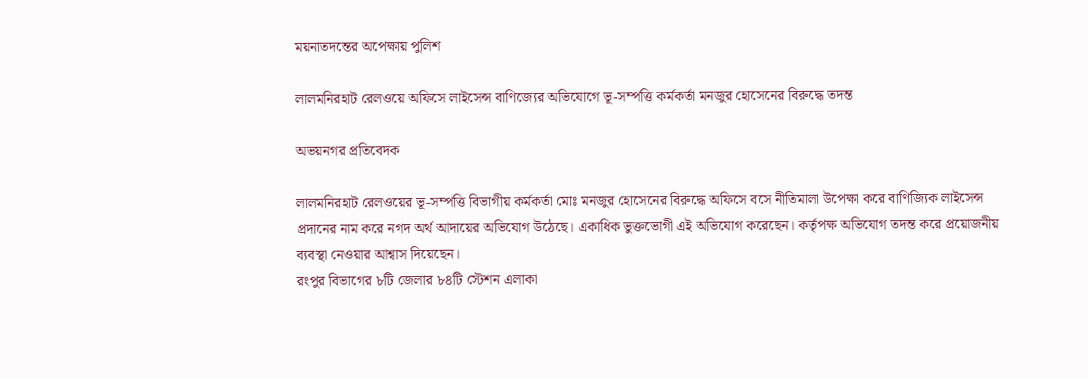ময়নাতদন্তের অপেক্ষায় পুলিশ

লালমনিরহাট রেলওয়ে অফিসে লাইসেন্স বাণিজ্যের অভিযোগে ভূ-সম্পত্তি কর্মকর্তা মনজুর হোসেনের বিরুদ্ধে তদন্ত

অভয়নগর প্রতিবেদক

লালমনিরহাট রেলওয়ের ভূ-সম্পত্তি বিভাগীয় কর্মকর্তা মোঃ মনজুর হোসেনের বিরুদ্ধে অফিসে বসে নীতিমালা উপেক্ষা করে বাণিজ্যিক লাইসেন্স প্রদানের নাম করে নগদ অর্থ আদায়ের অভিযোগ উঠেছে। একাধিক ভুক্তভোগী এই অভিযোগ করেছেন। কর্তৃপক্ষ অভিযোগ তদন্ত করে প্রয়োজনীয় ব্যবস্থা নেওয়ার আশ্বাস দিয়েছেন।
রংপুর বিভাগের ৮টি জেলার ৮৪টি স্টেশন এলাকা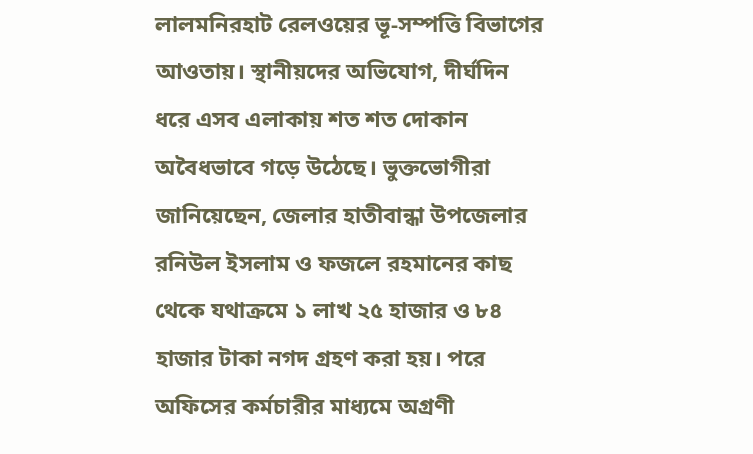লালমনিরহাট রেলওয়ের ভূ-সম্পত্তি বিভাগের আওতায়। স্থানীয়দের অভিযোগ, দীর্ঘদিন ধরে এসব এলাকায় শত শত দোকান অবৈধভাবে গড়ে উঠেছে। ভুক্তভোগীরা জানিয়েছেন, জেলার হাতীবান্ধা উপজেলার রনিউল ইসলাম ও ফজলে রহমানের কাছ থেকে যথাক্রমে ১ লাখ ২৫ হাজার ও ৮৪ হাজার টাকা নগদ গ্রহণ করা হয়। পরে অফিসের কর্মচারীর মাধ্যমে অগ্রণী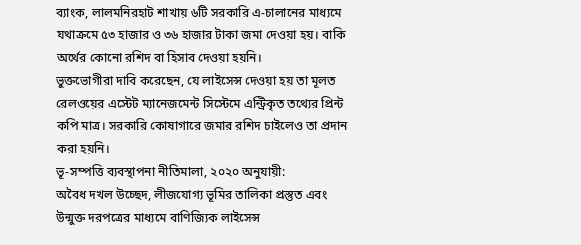ব্যাংক, লালমনিরহাট শাখায় ৬টি সরকারি এ-চালানের মাধ্যমে যথাক্রমে ৫৩ হাজার ও ৩৬ হাজার টাকা জমা দেওয়া হয়। বাকি অর্থের কোনো রশিদ বা হিসাব দেওয়া হয়নি।
ভুক্তভোগীরা দাবি করেছেন, যে লাইসেন্স দেওয়া হয় তা মূলত রেলওয়ের এস্টেট ম্যানেজমেন্ট সিস্টেমে এন্ট্রিকৃত তথ্যের প্রিন্ট কপি মাত্র। সরকারি কোষাগারে জমার রশিদ চাইলেও তা প্রদান করা হয়নি।
ভূ-সম্পত্তি ব্যবস্থাপনা নীতিমালা, ২০২০ অনুযায়ী:
অবৈধ দখল উচ্ছেদ, লীজযোগ্য ভূমির তালিকা প্রস্তুত এবং উন্মুক্ত দরপত্রের মাধ্যমে বাণিজ্যিক লাইসেন্স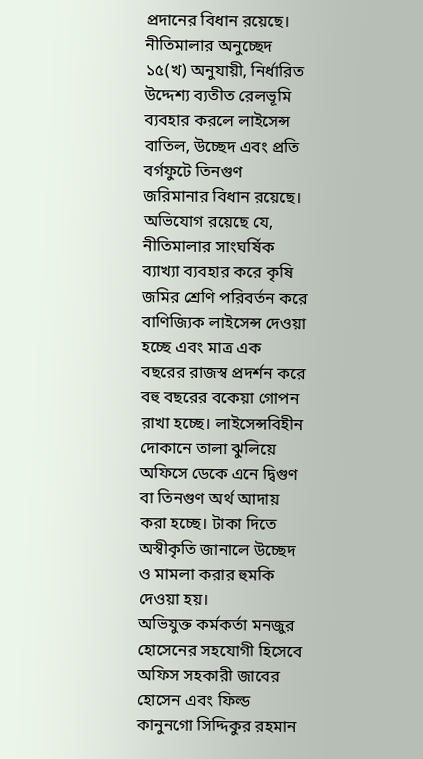প্রদানের বিধান রয়েছে।
নীতিমালার অনুচ্ছেদ ১৫(খ) অনুযায়ী, নির্ধারিত উদ্দেশ্য ব্যতীত রেলভূমি ব্যবহার করলে লাইসেন্স বাতিল, উচ্ছেদ এবং প্রতি বর্গফুটে তিনগুণ জরিমানার বিধান রয়েছে।
অভিযোগ রয়েছে যে, নীতিমালার সাংঘর্ষিক ব্যাখ্যা ব্যবহার করে কৃষি জমির শ্রেণি পরিবর্তন করে বাণিজ্যিক লাইসেন্স দেওয়া হচ্ছে এবং মাত্র এক বছরের রাজস্ব প্রদর্শন করে বহু বছরের বকেয়া গোপন রাখা হচ্ছে। লাইসেন্সবিহীন দোকানে তালা ঝুলিয়ে অফিসে ডেকে এনে দ্বিগুণ বা তিনগুণ অর্থ আদায় করা হচ্ছে। টাকা দিতে অস্বীকৃতি জানালে উচ্ছেদ ও মামলা করার হুমকি দেওয়া হয়।
অভিযুক্ত কর্মকর্তা মনজুর হোসেনের সহযোগী হিসেবে অফিস সহকারী জাবের হোসেন এবং ফিল্ড কানুনগো সিদ্দিকুর রহমান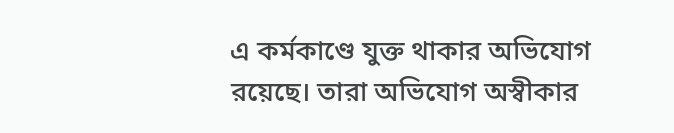এ কর্মকাণ্ডে যুক্ত থাকার অভিযোগ রয়েছে। তারা অভিযোগ অস্বীকার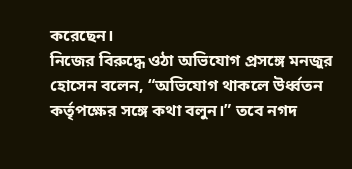করেছেন।
নিজের বিরুদ্ধে ওঠা অভিযোগ প্রসঙ্গে মনজুর হোসেন বলেন, “অভিযোগ থাকলে উর্ধ্বতন কর্তৃপক্ষের সঙ্গে কথা বলুন।” তবে নগদ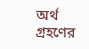অর্থ গ্রহণের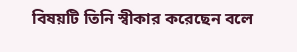বিষয়টি তিনি স্বীকার করেছেন বলে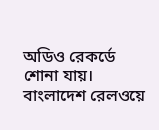অডিও রেকর্ডে শোনা যায়।
বাংলাদেশ রেলওয়ে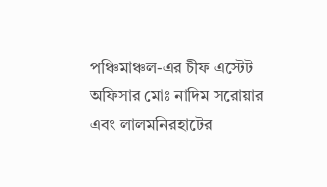পঞ্চিমাঞ্চল-এর চীফ এস্টেট অফিসার মোঃ নাদিম সরোয়ার এবং লালমনিরহাটের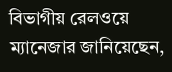বিভাগীয় রেলওয়ে ম্যানেজার জানিয়েছেন,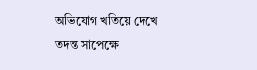অভিযোগ খতিয়ে দেখে তদন্ত সাপেক্ষে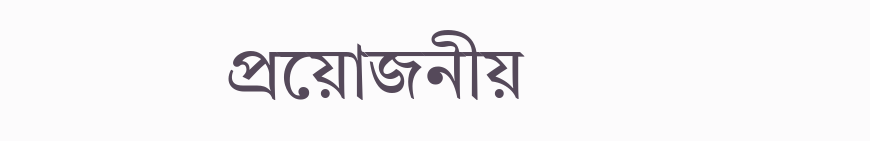প্রয়োজনীয়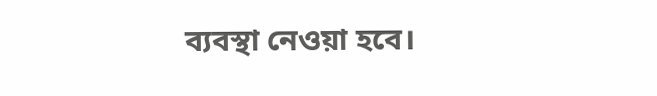ব্যবস্থা নেওয়া হবে।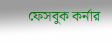ফেসবুক কর্নার